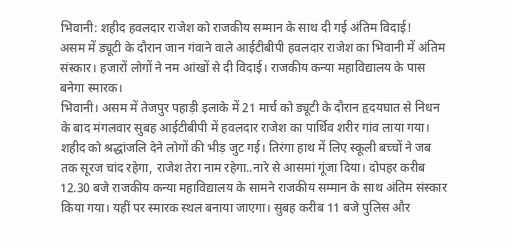भिवानी: शहीद हवलदार राजेश को राजकीय सम्मान के साथ दी गई अंतिम विदाई!
असम में ड्यूटी के दौरान जान गंवाने वाले आईटीबीपी हवलदार राजेश का भिवानी में अंतिम संस्कार। हजारों लोगों ने नम आंखों से दी विदाई। राजकीय कन्या महाविद्यालय के पास बनेगा स्मारक।
भिवानी। असम में तेजपुर पहाड़ी इलाके में 21 मार्च को ड्यूटी के दौरान हृदयघात से निधन के बाद मंगलवार सुबह आईटीबीपी में हवलदार राजेश का पार्थिव शरीर गांव लाया गया। शहीद को श्रद्धांजलि देने लोगों की भीड़ जुट गई। तिरंगा हाथ में लिए स्कूली बच्चों ने जब तक सूरज चांद रहेगा, राजेश तेरा नाम रहेगा..नारे से आसमां गूंजा दिया। दोपहर करीब 12.30 बजे राजकीय कन्या महाविद्यालय के सामने राजकीय सम्मान के साथ अंतिम संस्कार किया गया। यहीं पर स्मारक स्थल बनाया जाएगा। सुबह करीब 11 बजे पुलिस और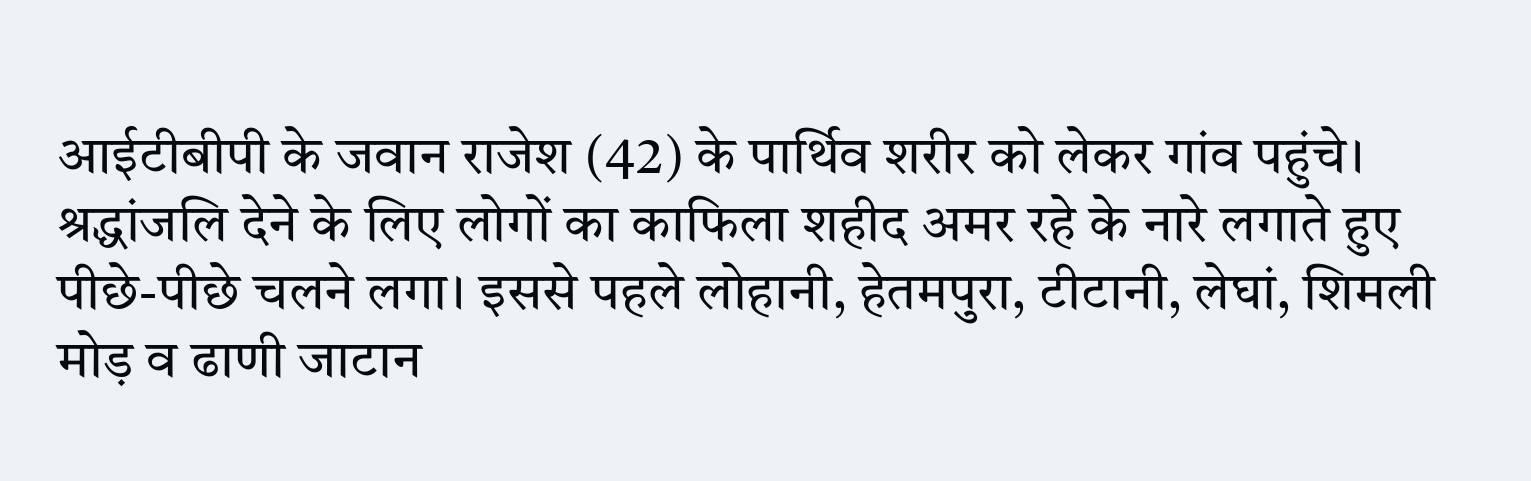आईटीबीपी के जवान राजेश (42) के पार्थिव शरीर को लेकर गांव पहुंचे।
श्रद्धांजलि देने के लिए लोगों का काफिला शहीद अमर रहे के नारे लगाते हुए पीछे-पीछे चलने लगा। इससे पहले लोहानी, हेतमपुरा, टीटानी, लेघां, शिमली मोड़ व ढाणी जाटान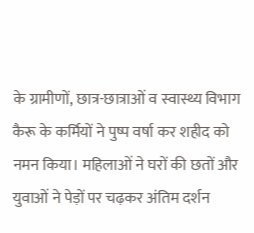के ग्रामीणों, छात्र-छात्राओं व स्वास्थ्य विभाग कैरू के कर्मियों ने पुष्प वर्षा कर शहीद को नमन किया। महिलाओं ने घरों की छतों और युवाओं ने पेड़ों पर चढ़कर अंतिम दर्शन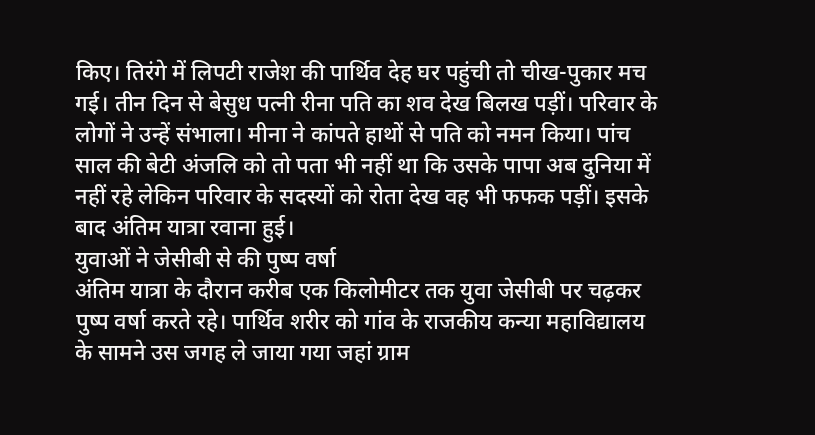किए। तिरंगे में लिपटी राजेश की पार्थिव देह घर पहुंची तो चीख-पुकार मच गई। तीन दिन से बेसुध पत्नी रीना पति का शव देख बिलख पड़ीं। परिवार के लोगों ने उन्हें संभाला। मीना ने कांपते हाथों से पति को नमन किया। पांच साल की बेटी अंजलि को तो पता भी नहीं था कि उसके पापा अब दुनिया में नहीं रहे लेकिन परिवार के सदस्यों को रोता देख वह भी फफक पड़ीं। इसके बाद अंतिम यात्रा रवाना हुई।
युवाओं ने जेसीबी से की पुष्प वर्षा
अंतिम यात्रा के दौरान करीब एक किलोमीटर तक युवा जेसीबी पर चढ़कर पुष्प वर्षा करते रहे। पार्थिव शरीर को गांव के राजकीय कन्या महाविद्यालय के सामने उस जगह ले जाया गया जहां ग्राम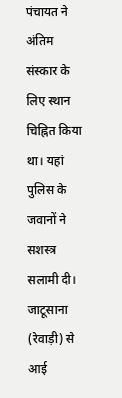पंचायत ने अंतिम संस्कार के लिए स्थान चिह्नित किया था। यहां पुलिस के जवानों ने सशस्त्र सलामी दी। जाटूसाना (रेवाड़ी) से आई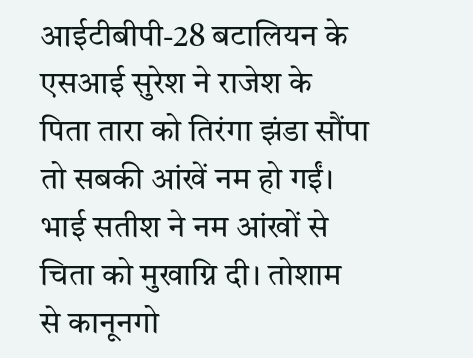आईटीबीपी-28 बटालियन के एसआई सुरेश ने राजेश के पिता तारा को तिरंगा झंडा सौंपा तो सबकी आंखें नम हो गईं। भाई सतीश ने नम आंखों से चिता को मुखाग्नि दी। तोशाम से कानूनगो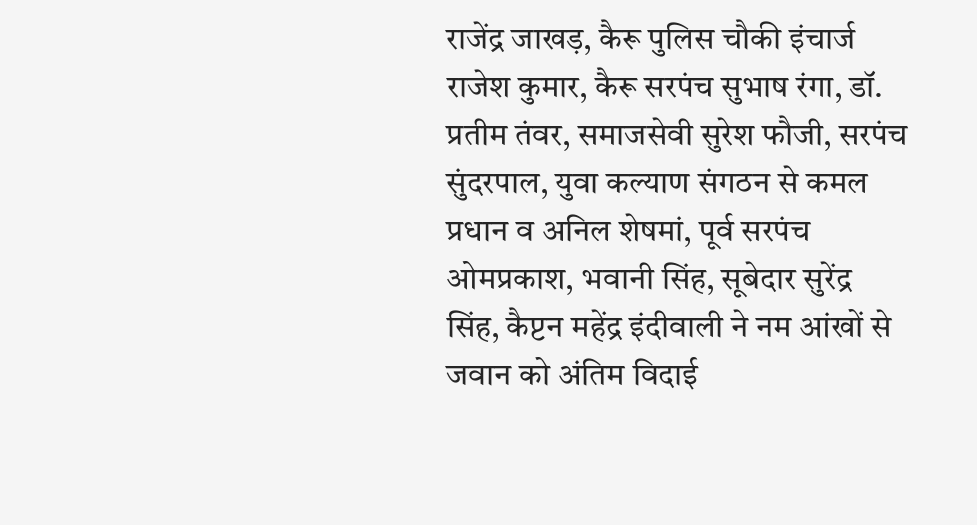राजेंद्र जाखड़, कैरू पुलिस चौकी इंचार्ज राजेश कुमार, कैरू सरपंच सुभाष रंगा, डॉ. प्रतीम तंवर, समाजसेवी सुरेश फौजी, सरपंच सुंदरपाल, युवा कल्याण संगठन से कमल प्रधान व अनिल शेषमां, पूर्व सरपंच ओमप्रकाश, भवानी सिंह, सूबेदार सुरेंद्र सिंह, कैप्टन महेंद्र इंदीवाली ने नम आंखों से जवान को अंतिम विदाई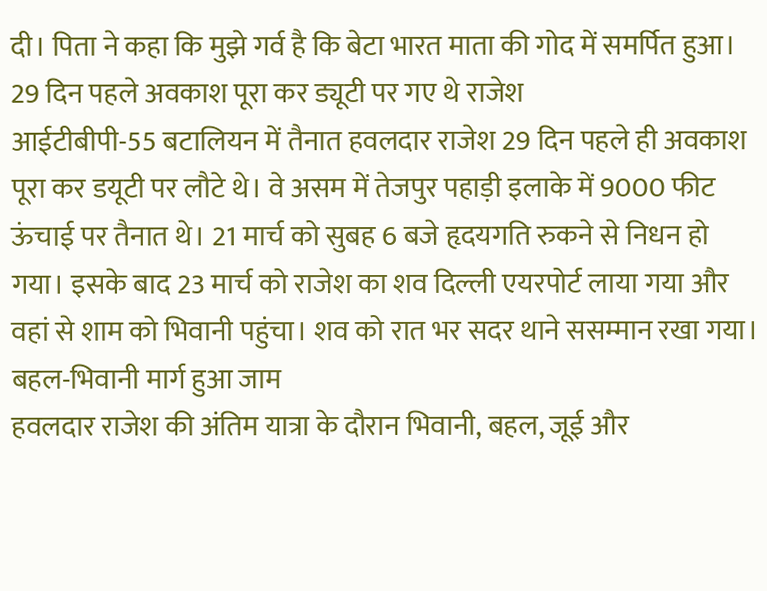दी। पिता ने कहा कि मुझे गर्व है कि बेटा भारत माता की गोद में समर्पित हुआ।
29 दिन पहले अवकाश पूरा कर ड्यूटी पर गए थे राजेश
आईटीबीपी-55 बटालियन में तैनात हवलदार राजेश 29 दिन पहले ही अवकाश पूरा कर डयूटी पर लौटे थे। वे असम में तेजपुर पहाड़ी इलाके में 9000 फीट ऊंचाई पर तैनात थे। 21 मार्च को सुबह 6 बजे हृदयगति रुकने से निधन हो गया। इसके बाद 23 मार्च को राजेश का शव दिल्ली एयरपोर्ट लाया गया और वहां से शाम को भिवानी पहुंचा। शव को रात भर सदर थाने ससम्मान रखा गया।
बहल-भिवानी मार्ग हुआ जाम
हवलदार राजेश की अंतिम यात्रा के दौरान भिवानी, बहल, जूई और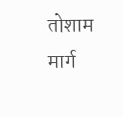तोशाम मार्ग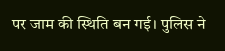पर जाम की स्थिति बन गई। पुलिस ने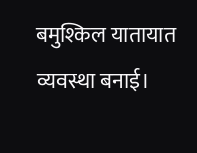बमुश्किल यातायात व्यवस्था बनाई।